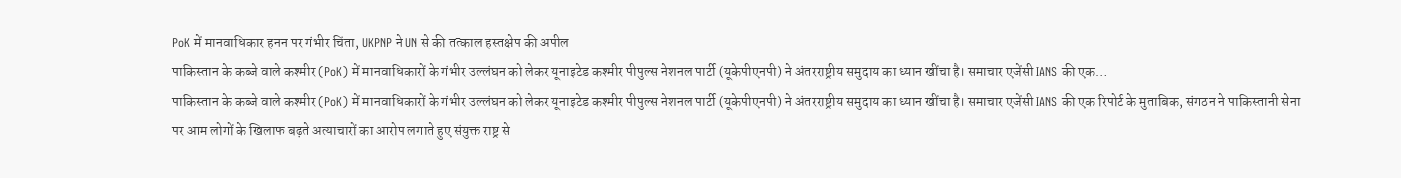PoK में मानवाधिकार हनन पर गंभीर चिंता, UKPNP ने UN से की तत्काल हस्तक्षेप की अपील
पाकिस्तान के कब्जे वाले कश्मीर (PoK) में मानवाधिकारों के गंभीर उल्लंघन को लेकर यूनाइटेड कश्मीर पीपुल्स नेशनल पार्टी (यूकेपीएनपी) ने अंतरराष्ट्रीय समुदाय का ध्यान खींचा है। समाचार एजेंसी IANS की एक…
पाकिस्तान के कब्जे वाले कश्मीर (PoK) में मानवाधिकारों के गंभीर उल्लंघन को लेकर यूनाइटेड कश्मीर पीपुल्स नेशनल पार्टी (यूकेपीएनपी) ने अंतरराष्ट्रीय समुदाय का ध्यान खींचा है। समाचार एजेंसी IANS की एक रिपोर्ट के मुताबिक, संगठन ने पाकिस्तानी सेना पर आम लोगों के खिलाफ बढ़ते अत्याचारों का आरोप लगाते हुए संयुक्त राष्ट्र से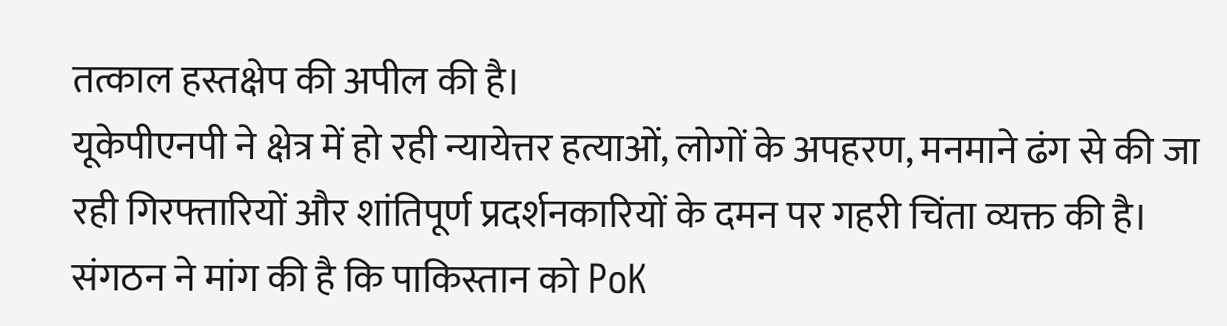तत्काल हस्तक्षेप की अपील की है।
यूकेपीएनपी ने क्षेत्र में हो रही न्यायेत्तर हत्याओं, लोगों के अपहरण, मनमाने ढंग से की जा रही गिरफ्तारियों और शांतिपूर्ण प्रदर्शनकारियों के दमन पर गहरी चिंता व्यक्त की है। संगठन ने मांग की है कि पाकिस्तान को PoK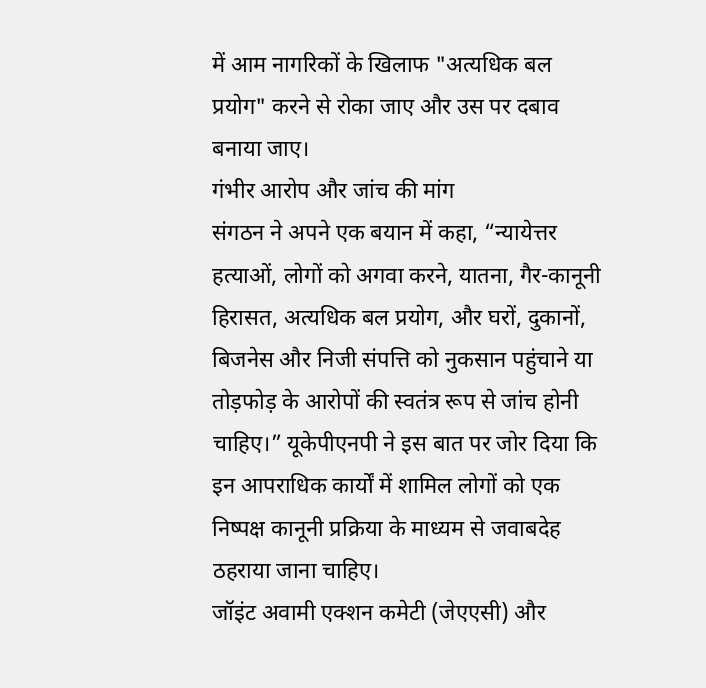में आम नागरिकों के खिलाफ "अत्यधिक बल प्रयोग" करने से रोका जाए और उस पर दबाव बनाया जाए।
गंभीर आरोप और जांच की मांग
संगठन ने अपने एक बयान में कहा, “न्यायेत्तर हत्याओं, लोगों को अगवा करने, यातना, गैर-कानूनी हिरासत, अत्यधिक बल प्रयोग, और घरों, दुकानों, बिजनेस और निजी संपत्ति को नुकसान पहुंचाने या तोड़फोड़ के आरोपों की स्वतंत्र रूप से जांच होनी चाहिए।” यूकेपीएनपी ने इस बात पर जोर दिया कि इन आपराधिक कार्यों में शामिल लोगों को एक निष्पक्ष कानूनी प्रक्रिया के माध्यम से जवाबदेह ठहराया जाना चाहिए।
जॉइंट अवामी एक्शन कमेटी (जेएएसी) और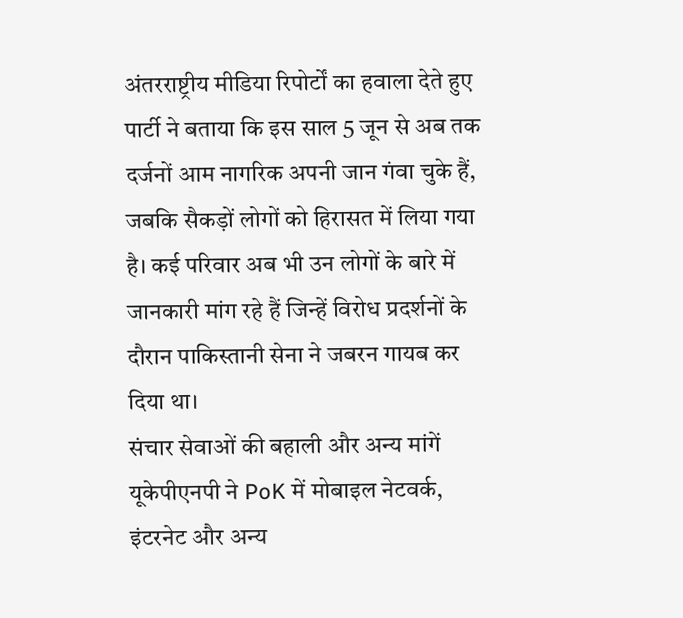अंतरराष्ट्रीय मीडिया रिपोर्टों का हवाला देते हुए पार्टी ने बताया कि इस साल 5 जून से अब तक दर्जनों आम नागरिक अपनी जान गंवा चुके हैं, जबकि सैकड़ों लोगों को हिरासत में लिया गया है। कई परिवार अब भी उन लोगों के बारे में जानकारी मांग रहे हैं जिन्हें विरोध प्रदर्शनों के दौरान पाकिस्तानी सेना ने जबरन गायब कर दिया था।
संचार सेवाओं की बहाली और अन्य मांगें
यूकेपीएनपी ने PoK में मोबाइल नेटवर्क, इंटरनेट और अन्य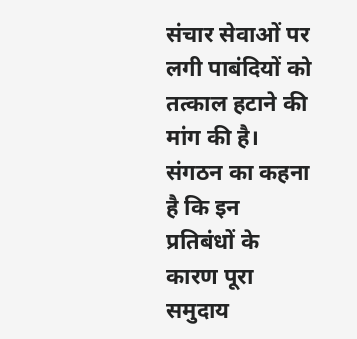संचार सेवाओं पर लगी पाबंदियों को तत्काल हटाने की मांग की है। संगठन का कहना है कि इन प्रतिबंधों के कारण पूरा समुदाय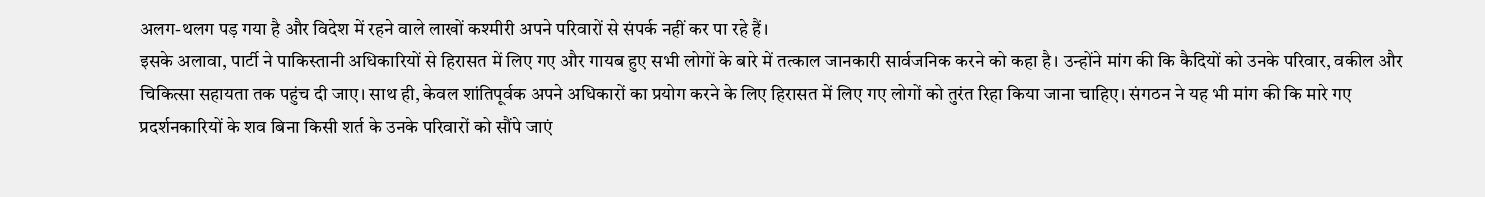अलग-थलग पड़ गया है और विदेश में रहने वाले लाखों कश्मीरी अपने परिवारों से संपर्क नहीं कर पा रहे हैं।
इसके अलावा, पार्टी ने पाकिस्तानी अधिकारियों से हिरासत में लिए गए और गायब हुए सभी लोगों के बारे में तत्काल जानकारी सार्वजनिक करने को कहा है। उन्होंने मांग की कि कैदियों को उनके परिवार, वकील और चिकित्सा सहायता तक पहुंच दी जाए। साथ ही, केवल शांतिपूर्वक अपने अधिकारों का प्रयोग करने के लिए हिरासत में लिए गए लोगों को तुरंत रिहा किया जाना चाहिए। संगठन ने यह भी मांग की कि मारे गए प्रदर्शनकारियों के शव बिना किसी शर्त के उनके परिवारों को सौंपे जाएं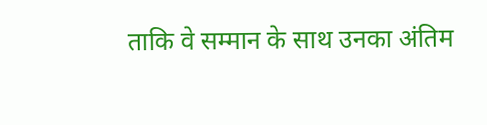ताकि वे सम्मान के साथ उनका अंतिम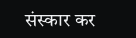संस्कार कर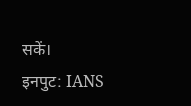सकें।
इनपुट: IANS